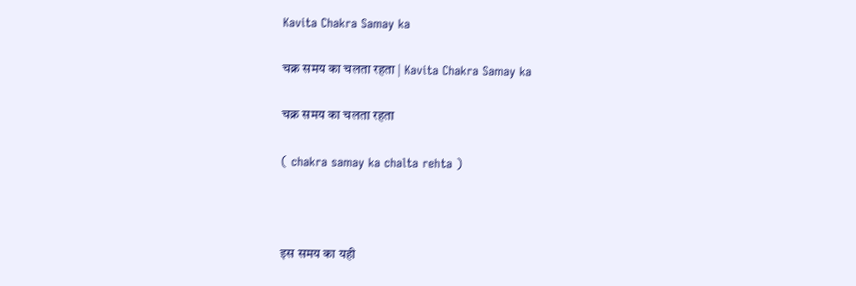Kavita Chakra Samay ka

चक्र समय का चलता रहता | Kavita Chakra Samay ka

चक्र समय का चलता रहता

( chakra samay ka chalta rehta )



इस समय का यही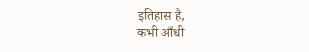इतिहास है,
कभी आँधी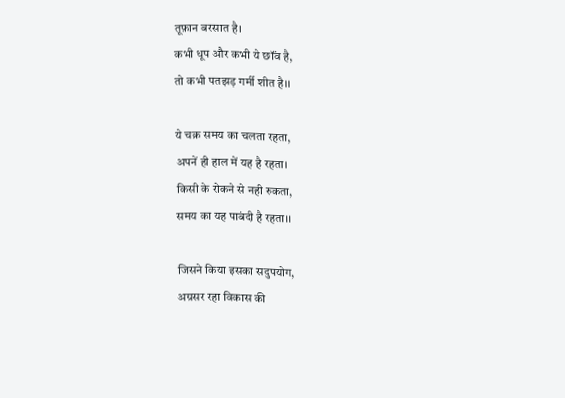तूफ़ान बरसात है।
कभी धूप और कभी ये छॉंव है,
तो कभी पतझड़ गर्मी शीत है।।

ये चक्र समय का चलता रहता,
अपनें ही हाल में यह है रहता।
किसी के रोकने से नही रुकता,
समय का यह पाबंदी है रहता।।

जिसने किया इसका सदुपयोग,
अग्रसर रहा विकास की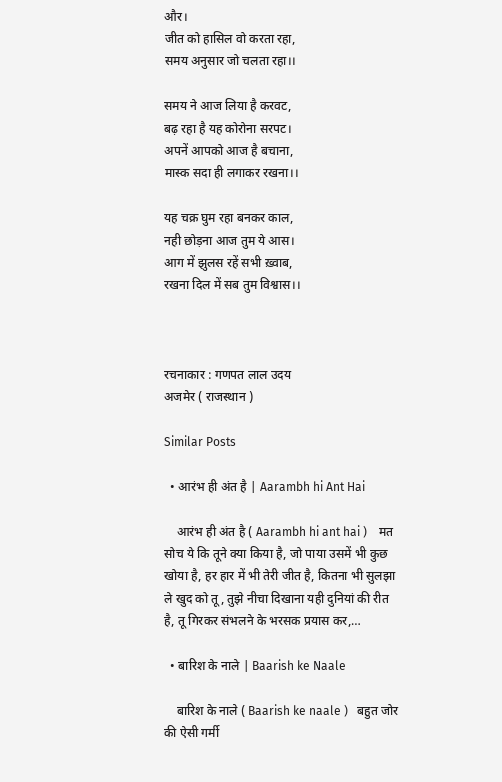और।
जीत को हासिल वो करता रहा,
समय अनुसार जो चलता रहा।।

समय ने आज लिया है करवट,
बढ़ रहा है यह कोरोना सरपट।
अपनें आपको आज है बचाना,
मास्क सदा ही लगाकर रखना।।

यह चक्र घुम रहा बनकर काल,
नही छोड़ना आज तुम ये आस।
आग में झुलस रहें सभी ख़्वाब,
रखना दिल में सब तुम विश्वास।।



रचनाकार : गणपत लाल उदय
अजमेर ( राजस्थान )

Similar Posts

  • आरंभ ही अंत है | Aarambh hi Ant Hai

    आरंभ ही अंत है ( Aarambh hi ant hai )    मत सोच ये कि तूने क्या किया है, जो पाया उसमें भी कुछ खोया है, हर हार में भी तेरी जीत है, कितना भी सुलझा ले खुद को तू, तुझे नीचा दिखाना यही दुनियां की रीत है, तू गिरकर संभलने के भरसक प्रयास कर,…

  • बारिश के नाले | Baarish ke Naale

    बारिश के नाले ( Baarish ke naale )   बहुत जोर की ऐसी गर्मी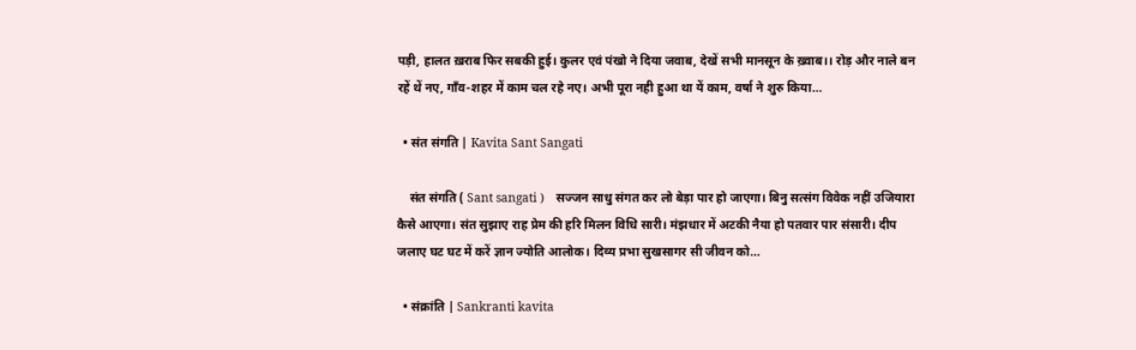पड़ी, हालत ख़राब फिर सबकी हुई। कुलर एवं पंखो ने दिया जवाब, देखें सभी मानसून के ख़्वाब।। रोड़ और नाले बन रहें थें नए, गाँव-शहर में काम चल रहे नए। अभी पूरा नही हुआ था यें काम, वर्षा ने शुरु किया…

  • संत संगति | Kavita Sant Sangati

    संत संगति ( Sant sangati )    सज्जन साधु संगत कर लो बेड़ा पार हो जाएगा। बिनु सत्संग विवेक नहीं उजियारा कैसे आएगा। संत सुझाए राह प्रेम की हरि मिलन विधि सारी। मंझधार में अटकी नैया हो पतवार पार संसारी। दीप जलाए घट घट में करें ज्ञान ज्योति आलोक। दिव्य प्रभा सुखसागर सी जीवन को…

  • संक्रांति | Sankranti kavita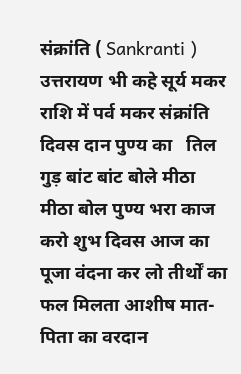संक्रांति ( Sankranti )     उत्तरायण भी कहे सूर्य मकर राशि में पर्व मकर संक्रांति दिवस दान पुण्य का   तिल गुड़ बांट बांट बोले मीठा मीठा बोल पुण्य भरा काज करो शुभ दिवस आज का   पूजा वंदना कर लो तीर्थों का फल मिलता आशीष मात-पिता का वरदान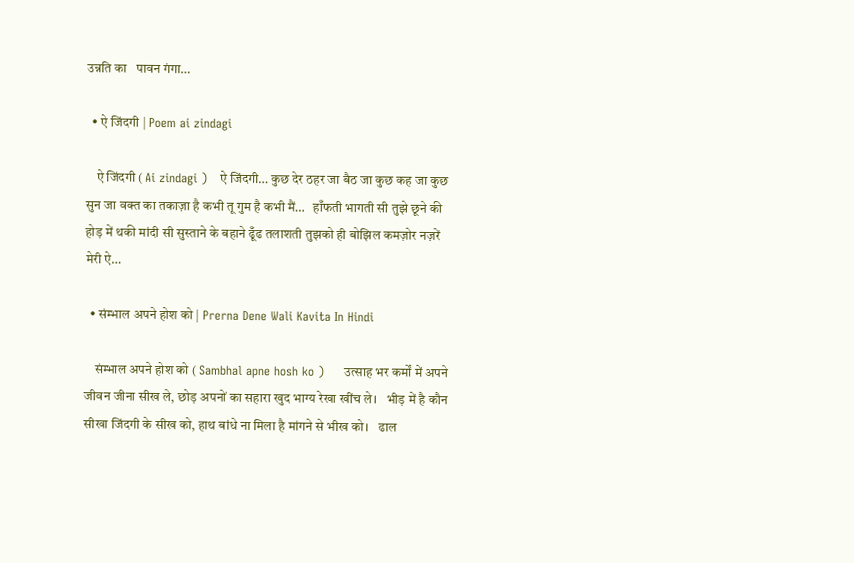उन्नति का   पावन गंगा…

  • ऐ जिंदगी | Poem ai zindagi

    ऐ जिंदगी ( Ai zindagi )   ऐ जिंदगी… कुछ देर ठहर जा बैठ जा कुछ कह जा कुछ सुन जा वक्त का तकाज़ा है कभी तू गुम है कभी मैं…   हाँफती भागती सी तुझे छूने की होड़ में थकी मांदी सी सुस्ताने के बहाने ढूँढ तलाशती तुझको ही बोझिल कमज़ोर नज़रें मेरी ऐ…

  • संम्भाल अपने होश को | Prerna Dene Wali Kavita In Hindi

    संम्भाल अपने होश को ( Sambhal apne hosh ko )     उत्साह भर कर्मों में अपने जीवन जीना सीख ले, छोड़ अपनों का सहारा खुद भाग्य रेखा खींच ले।   भीड़ में है कौन सीखा जिंदगी के सीख को, हाथ बांधे ना मिला है मांगने से भीख को।   ढाल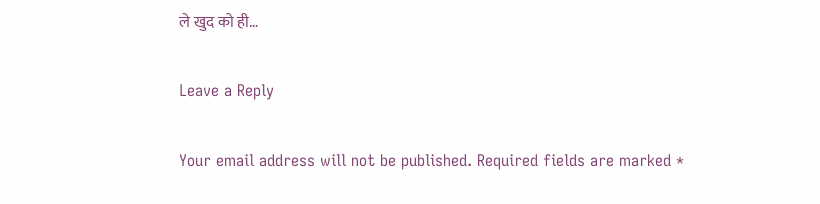ले खुद को ही…

Leave a Reply

Your email address will not be published. Required fields are marked *